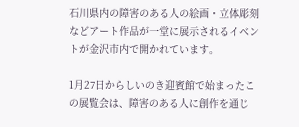石川県内の障害のある人の絵画・立体彫刻などアート作品が一堂に展示されるイベントが金沢市内で開かれています。

1月27日からしいのき迎賓館で始まったこの展覧会は、障害のある人に創作を通じ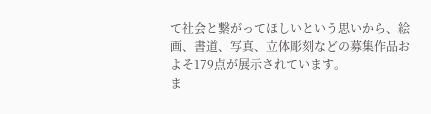て社会と繋がってほしいという思いから、絵画、書道、写真、立体彫刻などの募集作品およそ179点が展示されています。
ま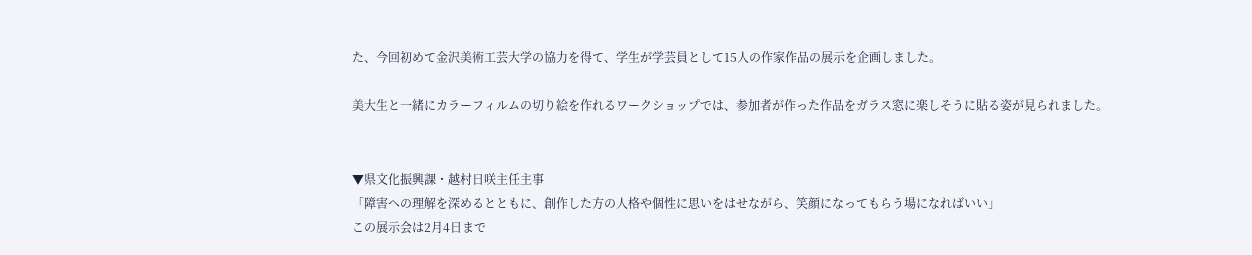た、今回初めて金沢美術工芸大学の協力を得て、学生が学芸員として15人の作家作品の展示を企画しました。

美大生と一緒にカラーフィルムの切り絵を作れるワークショップでは、参加者が作った作品をガラス窓に楽しそうに貼る姿が見られました。


▼県文化振興課・越村日咲主任主事
「障害への理解を深めるとともに、創作した方の人格や個性に思いをはせながら、笑顔になってもらう場になればいい」
この展示会は2月4日まで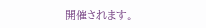開催されます。